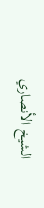الشيخ الأنصاري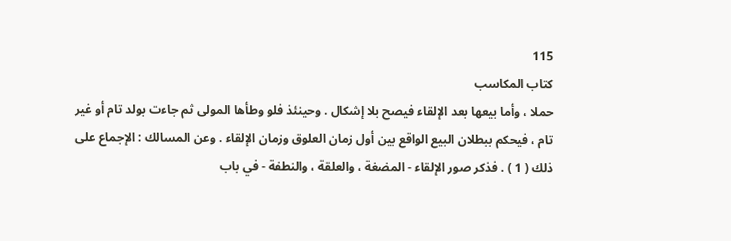115
كتاب المكاسب
حملا ، وأما بيعها بعد الإلقاء فيصح بلا إشكال . وحينئذ فلو وطأها المولى ثم جاءت بولد تام أو غير تام ، فيحكم ببطلان البيع الواقع بين أول زمان العلوق وزمان الإلقاء . وعن المسالك : الإجماع على ذلك ( 1 ) . فذكر صور الإلقاء - المضغة ، والعلقة ، والنطفة - في باب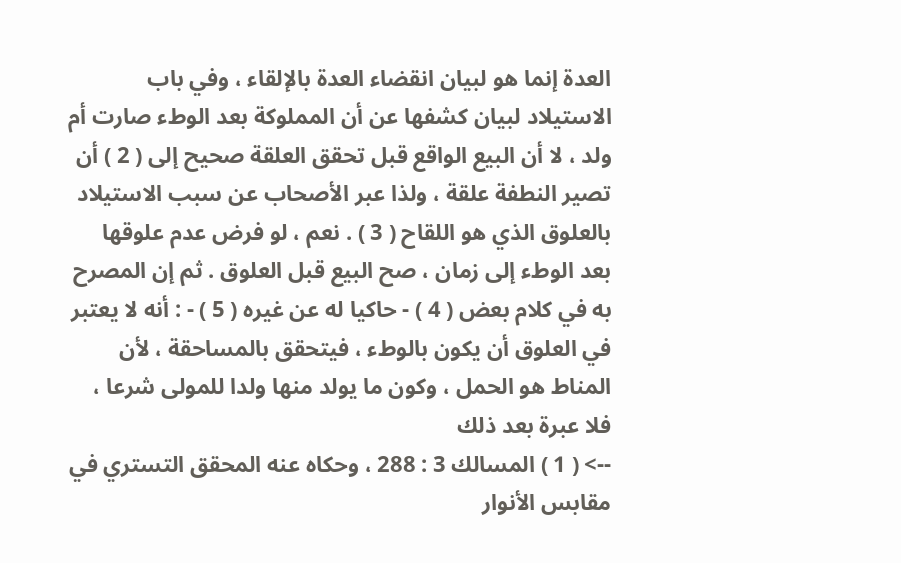العدة إنما هو لبيان انقضاء العدة بالإلقاء ، وفي باب الاستيلاد لبيان كشفها عن أن المملوكة بعد الوطء صارت أم ولد ، لا أن البيع الواقع قبل تحقق العلقة صحيح إلى ( 2 ) أن تصير النطفة علقة ، ولذا عبر الأصحاب عن سبب الاستيلاد بالعلوق الذي هو اللقاح ( 3 ) . نعم ، لو فرض عدم علوقها بعد الوطء إلى زمان ، صح البيع قبل العلوق . ثم إن المصرح به في كلام بعض ( 4 ) - حاكيا له عن غيره ( 5 ) - : أنه لا يعتبر في العلوق أن يكون بالوطء ، فيتحقق بالمساحقة ، لأن المناط هو الحمل ، وكون ما يولد منها ولدا للمولى شرعا ، فلا عبرة بعد ذلك
--> ( 1 ) المسالك 3 : 288 ، وحكاه عنه المحقق التستري في مقابس الأنوار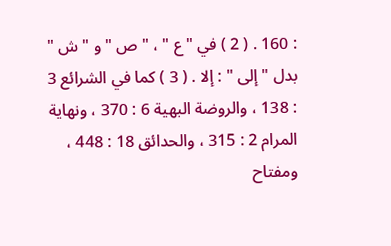: 160 . ( 2 ) في " ع " ، " ص " و " ش " بدل " إلى " : إلا . ( 3 ) كما في الشرائع 3 : 138 ، والروضة البهية 6 : 370 ، ونهاية المرام 2 : 315 ، والحدائق 18 : 448 ، ومفتاح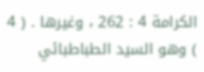الكرامة 4 : 262 ، وغيرها . ( 4 ) وهو السيد الطباطبائي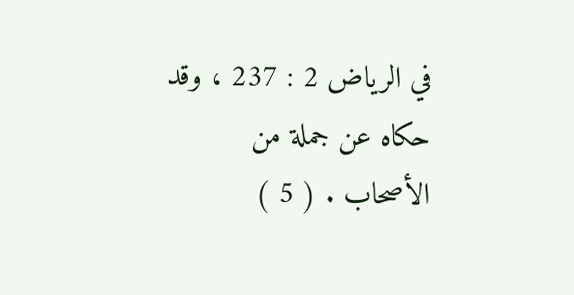في الرياض 2 : 237 ، وقد حكاه عن جملة من الأصحاب . ( 5 )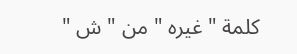كلمة " غيره " من " ش "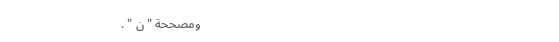ومصححة " ن " .